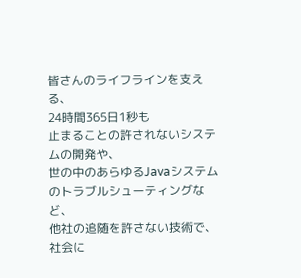皆さんのライフラインを支える、
24時間365日1秒も
止まることの許されないシステムの開発や、
世の中のあらゆるJavaシステムのトラブルシューティングなど、
他社の追随を許さない技術で、
社会に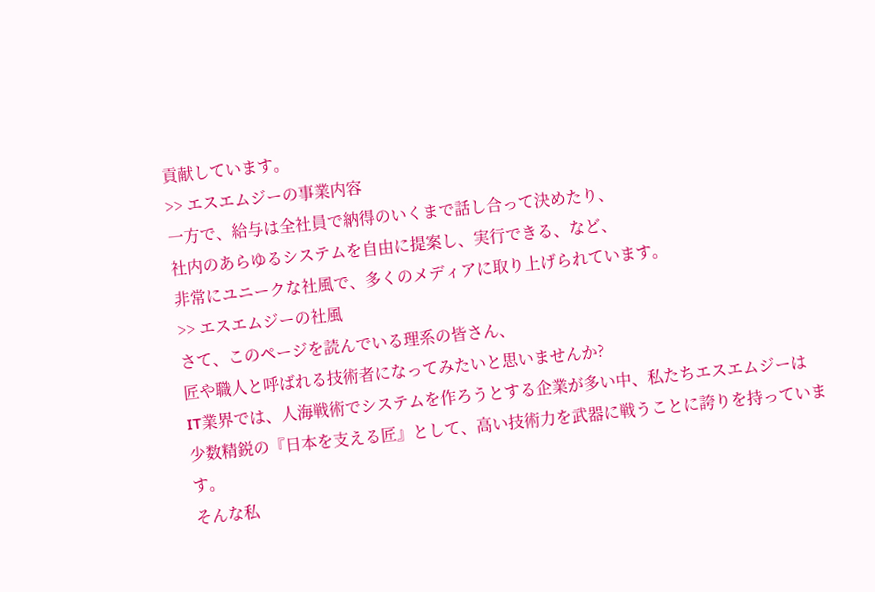貢献しています。
>> エスエムジーの事業内容
一方で、給与は全社員で納得のいくまで話し合って決めたり、
社内のあらゆるシステムを自由に提案し、実行できる、など、
非常にユニークな社風で、多くのメディアに取り上げられています。
>> エスエムジーの社風
さて、このページを読んでいる理系の皆さん、
匠や職人と呼ばれる技術者になってみたいと思いませんか?
IT業界では、人海戦術でシステムを作ろうとする企業が多い中、私たちエスエムジーは
少数精鋭の『日本を支える匠』として、高い技術力を武器に戦うことに誇りを持っています。
そんな私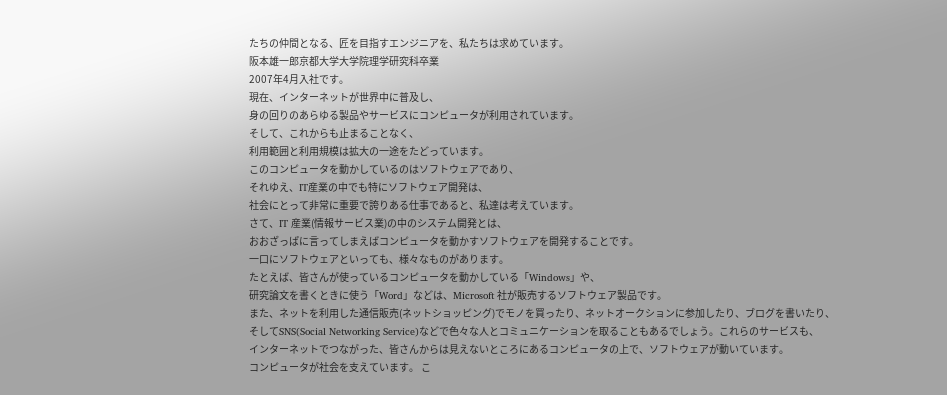たちの仲間となる、匠を目指すエンジニアを、私たちは求めています。
阪本雄一郎京都大学大学院理学研究科卒業
2007年4月入社です。
現在、インターネットが世界中に普及し、
身の回りのあらゆる製品やサービスにコンピュータが利用されています。
そして、これからも止まることなく、
利用範囲と利用規模は拡大の一途をたどっています。
このコンピュータを動かしているのはソフトウェアであり、
それゆえ、IT産業の中でも特にソフトウェア開発は、
社会にとって非常に重要で誇りある仕事であると、私達は考えています。
さて、IT 産業(情報サービス業)の中のシステム開発とは、
おおざっぱに言ってしまえばコンピュータを動かすソフトウェアを開発することです。
一口にソフトウェアといっても、様々なものがあります。
たとえば、皆さんが使っているコンピュータを動かしている「Windows」や、
研究論文を書くときに使う「Word」などは、Microsoft 社が販売するソフトウェア製品です。
また、ネットを利用した通信販売(ネットショッピング)でモノを買ったり、ネットオークションに参加したり、ブログを書いたり、
そしてSNS(Social Networking Service)などで色々な人とコミュニケーションを取ることもあるでしょう。これらのサービスも、
インターネットでつながった、皆さんからは見えないところにあるコンピュータの上で、ソフトウェアが動いています。
コンピュータが社会を支えています。 こ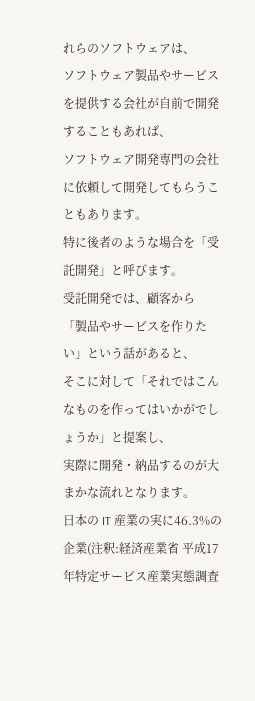れらのソフトウェアは、
ソフトウェア製品やサービスを提供する会社が自前で開発することもあれば、
ソフトウェア開発専門の会社に依頼して開発してもらうこともあります。
特に後者のような場合を「受託開発」と呼びます。
受託開発では、顧客から
「製品やサービスを作りたい」という話があると、
そこに対して「それではこんなものを作ってはいかがでしょうか」と提案し、
実際に開発・納品するのが大まかな流れとなります。
日本の IT 産業の実に46.3%の企業(注釈:経済産業省 平成17年特定サービス産業実態調査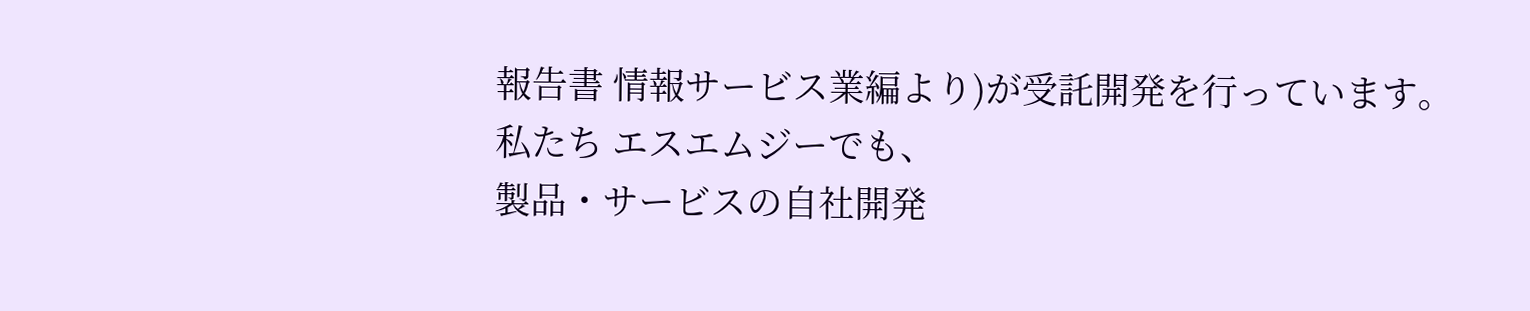報告書 情報サービス業編より)が受託開発を行っています。
私たち エスエムジーでも、
製品・サービスの自社開発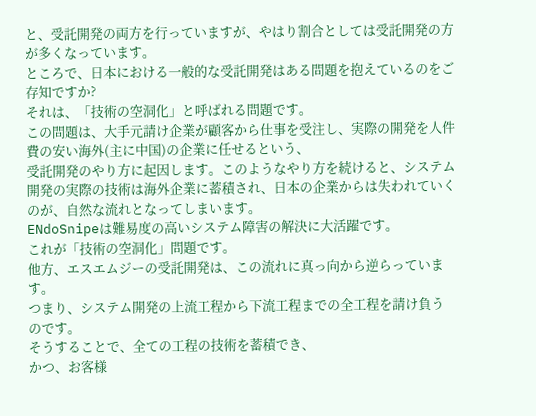と、受託開発の両方を行っていますが、やはり割合としては受託開発の方が多くなっています。
ところで、日本における一般的な受託開発はある問題を抱えているのをご存知ですか?
それは、「技術の空洞化」と呼ばれる問題です。
この問題は、大手元請け企業が顧客から仕事を受注し、実際の開発を人件費の安い海外(主に中国)の企業に任せるという、
受託開発のやり方に起因します。このようなやり方を続けると、システム開発の実際の技術は海外企業に蓄積され、日本の企業からは失われていくのが、自然な流れとなってしまいます。
ENdoSnipeは難易度の高いシステム障害の解決に大活躍です。
これが「技術の空洞化」問題です。
他方、エスエムジーの受託開発は、この流れに真っ向から逆らっています。
つまり、システム開発の上流工程から下流工程までの全工程を請け負う
のです。
そうすることで、全ての工程の技術を蓄積でき、
かつ、お客様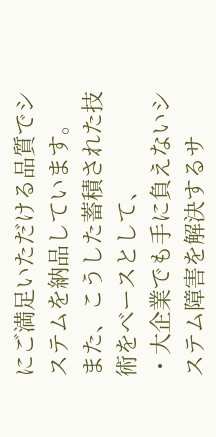にご満足いただける品質でシステムを納品しています。
また、こうした蓄積された技術をベースとして、
・大企業でも手に負えないシステム障害を解決するサ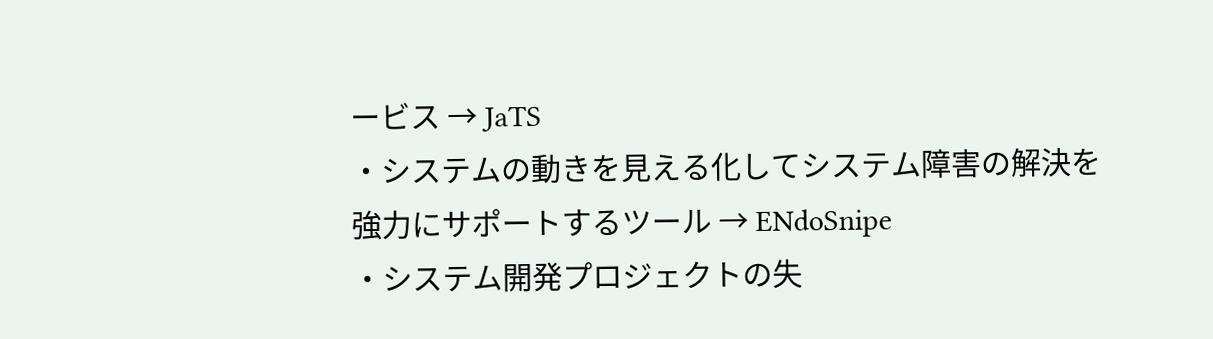ービス → JaTS
・システムの動きを見える化してシステム障害の解決を
強力にサポートするツール → ENdoSnipe
・システム開発プロジェクトの失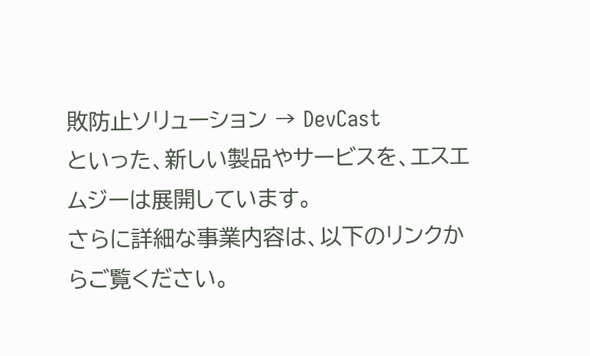敗防止ソリューション → DevCast
といった、新しい製品やサービスを、エスエムジーは展開しています。
さらに詳細な事業内容は、以下のリンクからご覧ください。